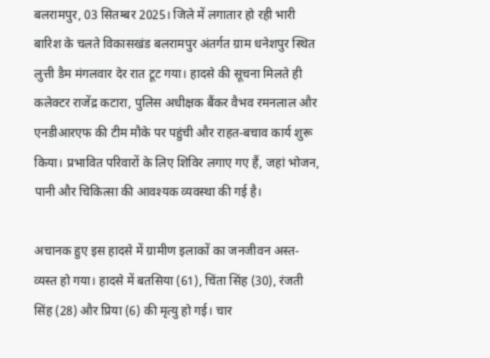बलरामपुर, 03 सितम्बर 2025। जिले में लगातार हो रही भारी बारिश के चलते विकासखंड बलरामपुर अंतर्गत ग्राम धनेशपुर स्थित लुत्ती डैम मंगलवार देर रात टूट गया। हादसे की सूचना मिलते ही कलेक्टर राजेंद्र कटारा, पुलिस अधीक्षक बैंकर वैभव रमनलाल और एनडीआरएफ की टीम मौके पर पहुंची और राहत-बचाव कार्य शुरू किया। प्रभावित परिवारों के लिए शिविर लगाए गए हैं, जहां भोजन, पानी और चिकित्सा की आवश्यक व्यवस्था की गई है।

अचानक हुए इस हादसे में ग्रामीण इलाकों का जनजीवन अस्त-व्यस्त हो गया। हादसे में बतसिया (61), चिंता सिंह (30), रंजती सिंह (28) और प्रिया (6) की मृत्यु हो गई। चार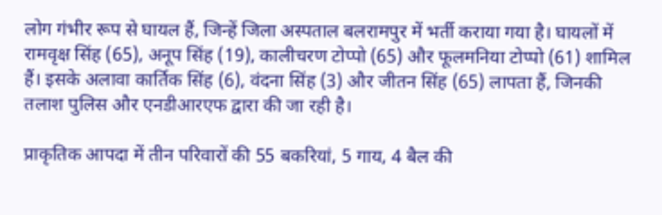लोग गंभीर रूप से घायल हैं, जिन्हें जिला अस्पताल बलरामपुर में भर्ती कराया गया है। घायलों में रामवृक्ष सिंह (65), अनूप सिंह (19), कालीचरण टोप्पो (65) और फूलमनिया टोप्पो (61) शामिल हैं। इसके अलावा कार्तिक सिंह (6), वंदना सिंह (3) और जीतन सिंह (65) लापता हैं, जिनकी तलाश पुलिस और एनडीआरएफ द्वारा की जा रही है।

प्राकृतिक आपदा में तीन परिवारों की 55 बकरियां, 5 गाय, 4 बैल की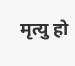मृत्यु हो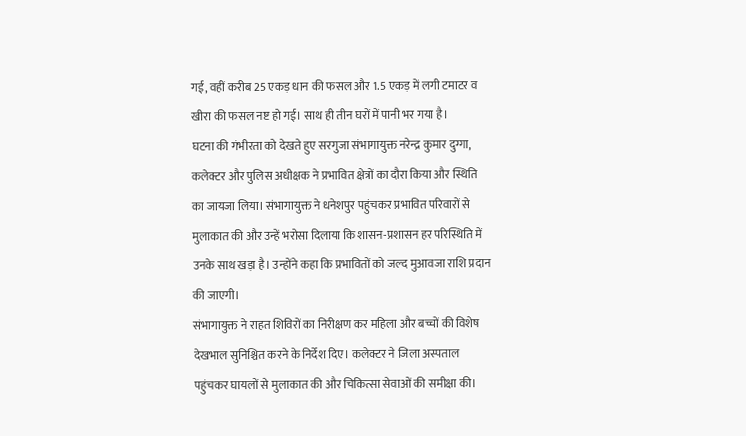गई, वहीं करीब 25 एकड़ धान की फसल और 1.5 एकड़ में लगी टमाटर व खीरा की फसल नष्ट हो गई। साथ ही तीन घरों में पानी भर गया है।
घटना की गंभीरता को देखते हुए सरगुजा संभागायुक्त नरेन्द्र कुमार दुग्गा, कलेक्टर और पुलिस अधीक्षक ने प्रभावित क्षेत्रों का दौरा किया और स्थिति का जायजा लिया। संभागायुक्त ने धनेशपुर पहुंचकर प्रभावित परिवारों से मुलाकात की और उन्हें भरोसा दिलाया कि शासन-प्रशासन हर परिस्थिति में उनके साथ खड़ा है। उन्होंने कहा कि प्रभावितों को जल्द मुआवजा राशि प्रदान की जाएगी।
संभागायुक्त ने राहत शिविरों का निरीक्षण कर महिला और बच्चों की विशेष देखभाल सुनिश्चित करने के निर्देश दिए। कलेक्टर ने जिला अस्पताल पहुंचकर घायलों से मुलाकात की और चिकित्सा सेवाओं की समीक्षा की।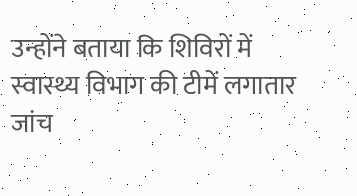उन्होंने बताया कि शिविरों में स्वास्थ्य विभाग की टीमें लगातार जांच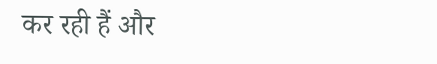कर रही हैं और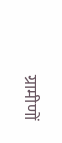ग्रामीणों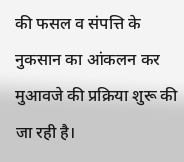की फसल व संपत्ति के नुकसान का आंकलन कर मुआवजे की प्रक्रिया शुरू की जा रही है।